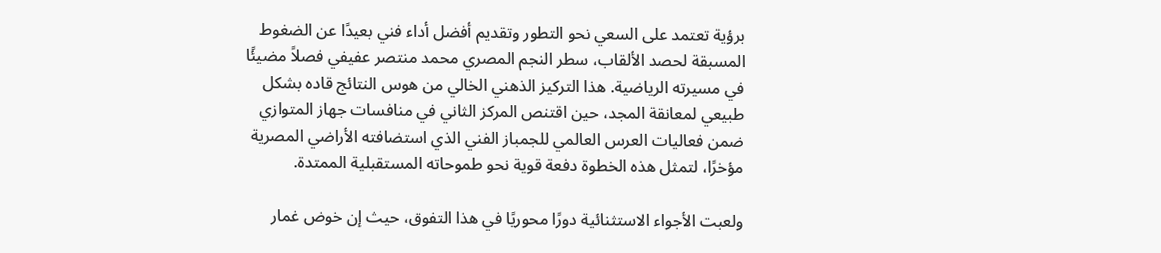برؤية تعتمد على السعي نحو التطور وتقديم أفضل أداء فني بعيدًا عن الضغوط المسبقة لحصد الألقاب، سطر النجم المصري محمد منتصر عفيفي فصلاً مضيئًا في مسيرته الرياضية. هذا التركيز الذهني الخالي من هوس النتائج قاده بشكل طبيعي لمعانقة المجد، حين اقتنص المركز الثاني في منافسات جهاز المتوازي ضمن فعاليات العرس العالمي للجمباز الفني الذي استضافته الأراضي المصرية مؤخرًا، لتمثل هذه الخطوة دفعة قوية نحو طموحاته المستقبلية الممتدة.

ولعبت الأجواء الاستثنائية دورًا محوريًا في هذا التفوق، حيث إن خوض غمار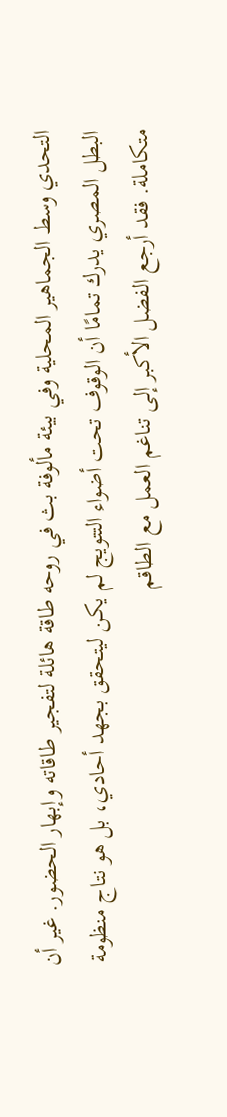التحدي وسط الجماهير المحلية وفي بيئة مألوفة بث في روحه طاقة هائلة لتفجير طاقاته وإبهار الحضور. غير أن البطل المصري يدرك تمامًا أن الوقوف تحت أضواء التتويج لم يكن ليتحقق بجهد أحادي، بل هو نتاج منظومة متكاملة. فقد أرجع الفضل الأكبر إلى تناغم العمل مع الطاقم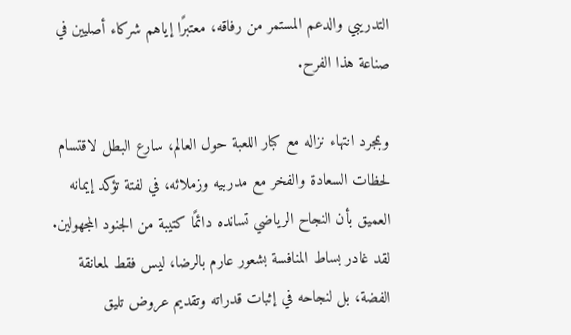التدريبي والدعم المستمر من رفاقه، معتبرًا إياهم شركاء أصليين في صناعة هذا الفرح.

وبمجرد انتهاء نزاله مع كبار اللعبة حول العالم، سارع البطل لاقتسام لحظات السعادة والفخر مع مدربيه وزملائه، في لفتة تؤكد إيمانه العميق بأن النجاح الرياضي تسانده دائمًا كتيبة من الجنود المجهولين. لقد غادر بساط المنافسة بشعور عارم بالرضا، ليس فقط لمعانقة الفضة، بل لنجاحه في إثبات قدراته وتقديم عروض تليق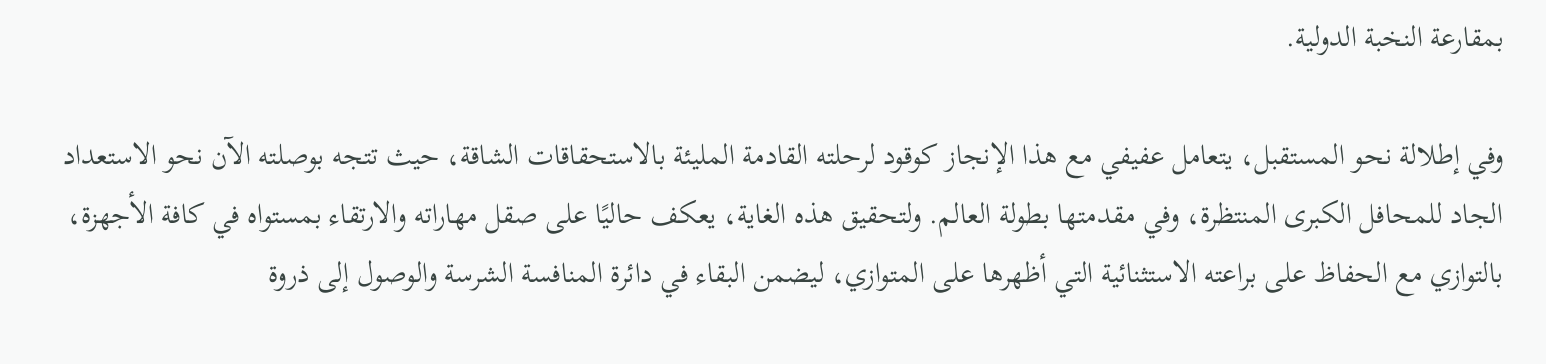بمقارعة النخبة الدولية.

وفي إطلالة نحو المستقبل، يتعامل عفيفي مع هذا الإنجاز كوقود لرحلته القادمة المليئة بالاستحقاقات الشاقة، حيث تتجه بوصلته الآن نحو الاستعداد الجاد للمحافل الكبرى المنتظرة، وفي مقدمتها بطولة العالم. ولتحقيق هذه الغاية، يعكف حاليًا على صقل مهاراته والارتقاء بمستواه في كافة الأجهزة، بالتوازي مع الحفاظ على براعته الاستثنائية التي أظهرها على المتوازي، ليضمن البقاء في دائرة المنافسة الشرسة والوصول إلى ذروة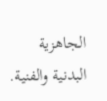الجاهزية البدنية والفنية.